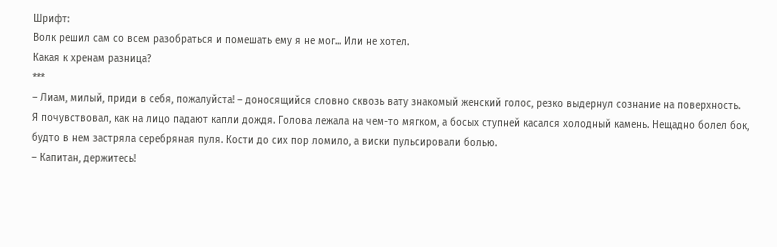Шрифт:
Волк решил сам со всем разобраться и помешать ему я не мог... Или не хотел.
Какая к хренам разница?
***
– Лиам, милый, приди в себя, пожалуйста! – доносящийся словно сквозь вату знакомый женский голос, резко выдернул сознание на поверхность.
Я почувствовал, как на лицо падают капли дождя. Голова лежала на чем-то мягком, а босых ступней касался холодный камень. Нещадно болел бок, будто в нем застряла серебряная пуля. Кости до сих пор ломило, а виски пульсировали болью.
– Капитан, держитесь!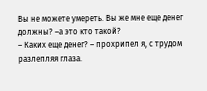Вы не можете умереть. Вы же мне еще денег должны? –а это кто такой?
– Каких еще денег? – прохрипел я, с трудом разлепляя глаза.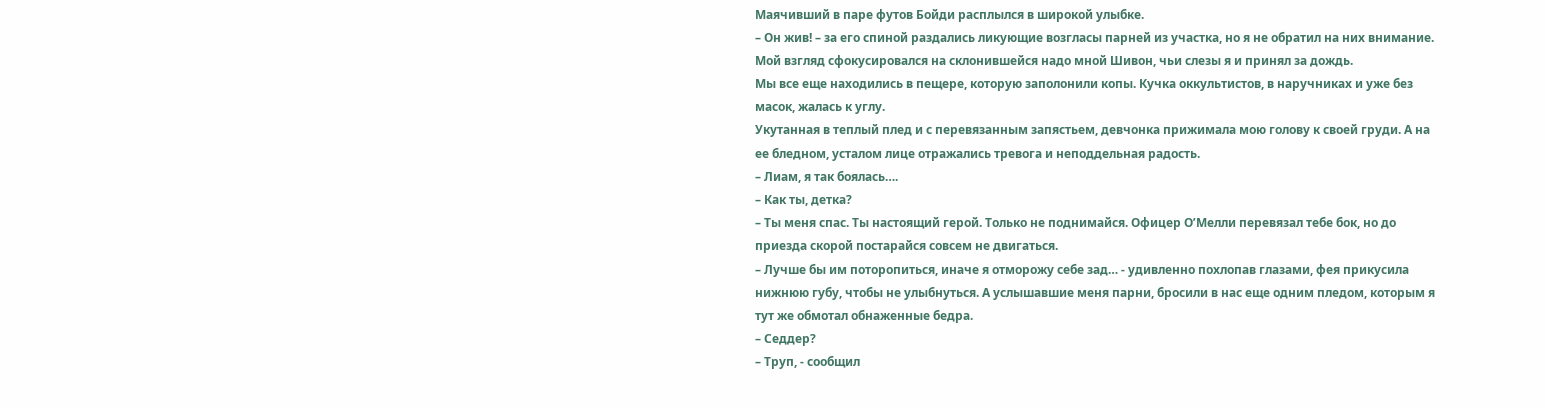Маячивший в паре футов Бойди расплылся в широкой улыбке.
– Он жив! – за его спиной раздались ликующие возгласы парней из участка, но я не обратил на них внимание. Мой взгляд сфокусировался на склонившейся надо мной Шивон, чьи слезы я и принял за дождь.
Мы все еще находились в пещере, которую заполонили копы. Кучка оккультистов, в наручниках и уже без масок, жалась к углу.
Укутанная в теплый плед и с перевязанным запястьем, девчонка прижимала мою голову к своей груди. А на ее бледном, усталом лице отражались тревога и неподдельная радость.
– Лиам, я так боялась….
– Как ты, детка?
– Ты меня спас. Ты настоящий герой. Только не поднимайся. Офицер О’Мелли перевязал тебе бок, но до приезда скорой постарайся совсем не двигаться.
– Лучше бы им поторопиться, иначе я отморожу себе зад… - удивленно похлопав глазами, фея прикусила нижнюю губу, чтобы не улыбнуться. А услышавшие меня парни, бросили в нас еще одним пледом, которым я тут же обмотал обнаженные бедра.
– Седдер?
– Труп, - сообщил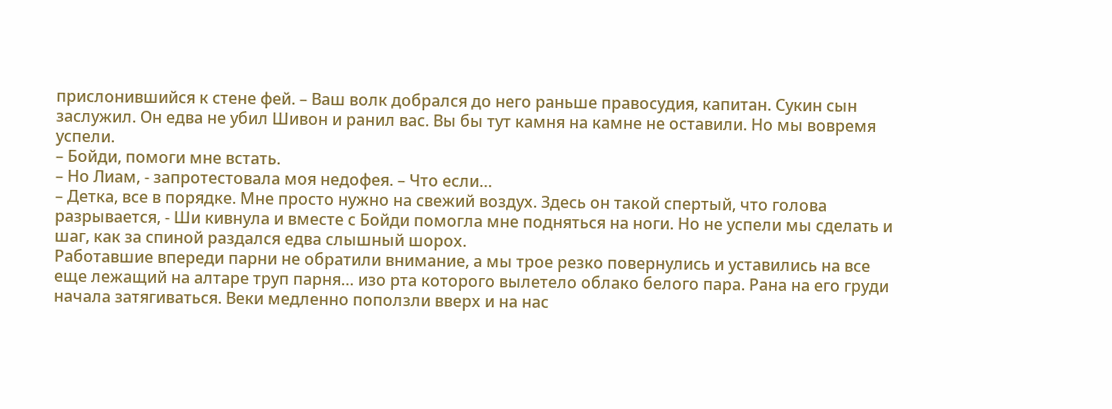прислонившийся к стене фей. – Ваш волк добрался до него раньше правосудия, капитан. Сукин сын заслужил. Он едва не убил Шивон и ранил вас. Вы бы тут камня на камне не оставили. Но мы вовремя успели.
– Бойди, помоги мне встать.
– Но Лиам, - запротестовала моя недофея. – Что если…
– Детка, все в порядке. Мне просто нужно на свежий воздух. Здесь он такой спертый, что голова разрывается, - Ши кивнула и вместе с Бойди помогла мне подняться на ноги. Но не успели мы сделать и шаг, как за спиной раздался едва слышный шорох.
Работавшие впереди парни не обратили внимание, а мы трое резко повернулись и уставились на все еще лежащий на алтаре труп парня… изо рта которого вылетело облако белого пара. Рана на его груди начала затягиваться. Веки медленно поползли вверх и на нас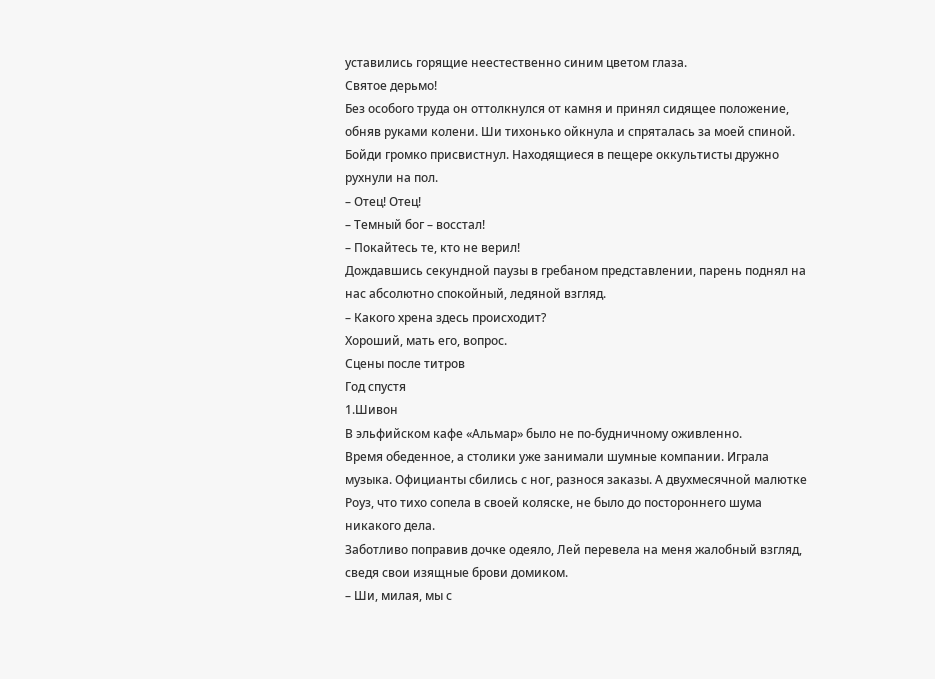уставились горящие неестественно синим цветом глаза.
Святое дерьмо!
Без особого труда он оттолкнулся от камня и принял сидящее положение, обняв руками колени. Ши тихонько ойкнула и спряталась за моей спиной. Бойди громко присвистнул. Находящиеся в пещере оккультисты дружно рухнули на пол.
– Отец! Отец!
– Темный бог – восстал!
– Покайтесь те, кто не верил!
Дождавшись секундной паузы в гребаном представлении, парень поднял на нас абсолютно спокойный, ледяной взгляд.
– Какого хрена здесь происходит?
Хороший, мать его, вопрос.
Сцены после титров
Год спустя
1.Шивон
В эльфийском кафе «Альмар» было не по-будничному оживленно.
Время обеденное, а столики уже занимали шумные компании. Играла музыка. Официанты сбились с ног, разнося заказы. А двухмесячной малютке Роуз, что тихо сопела в своей коляске, не было до постороннего шума никакого дела.
Заботливо поправив дочке одеяло, Лей перевела на меня жалобный взгляд, сведя свои изящные брови домиком.
– Ши, милая, мы с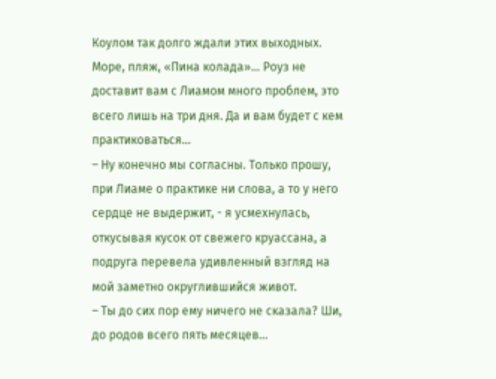Коулом так долго ждали этих выходных. Море, пляж, «Пина колада»… Роуз не доставит вам с Лиамом много проблем, это всего лишь на три дня. Да и вам будет с кем практиковаться…
– Ну конечно мы согласны. Только прошу, при Лиаме о практике ни слова, а то у него сердце не выдержит, - я усмехнулась, откусывая кусок от свежего круассана, а подруга перевела удивленный взгляд на мой заметно округлившийся живот.
– Ты до сих пор ему ничего не сказала? Ши, до родов всего пять месяцев…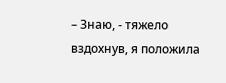– Знаю, - тяжело вздохнув, я положила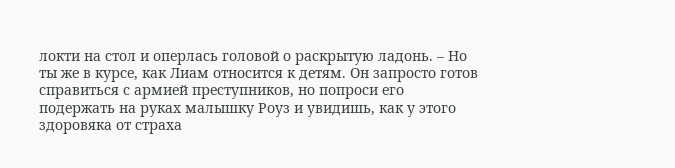локти на стол и оперлась головой о раскрытую ладонь. – Но ты же в курсе, как Лиам относится к детям. Он запросто готов справиться с армией преступников, но попроси его подержать на руках малышку Роуз и увидишь, как у этого здоровяка от страха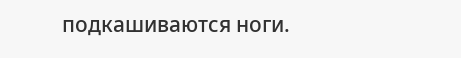подкашиваются ноги.